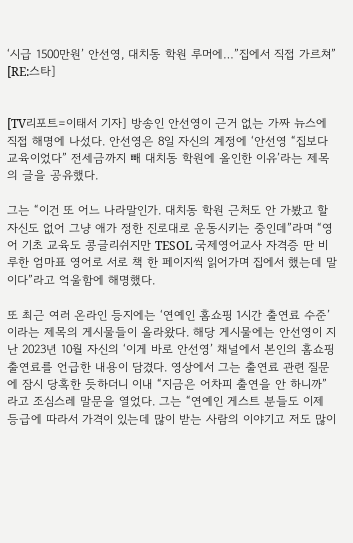‘시급 1500만원’ 안선영, 대치동 학원 루머에…”집에서 직접 가르쳐” [RE:스타]


[TV리포트=이태서 기자] 방송인 안선영이 근거 없는 가짜 뉴스에 직접 해명에 나섰다. 안선영은 8일 자신의 계정에 ‘안선영 “집보다 교육이었다” 전세금까지 빼 대치동 학원에 올인한 이유’라는 제목의 글을 공유했다.

그는 “이건 또 어느 나라말인가. 대치동 학원 근처도 안 가봤고 할 자신도 없어 그냥 애가 정한 진로대로 운동시키는 중인데”라며 “영어 기초 교육도 콩글리쉬지만 TESOL 국제영어교사 자격증 딴 비루한 엄마표 영어로 서로 책 한 페이지씩 읽어가며 집에서 했는데 말이다”라고 억울함에 해명했다.

또 최근 여러 온라인 등지에는 ‘연예인 홈쇼핑 1시간 출연료 수준’이라는 제목의 게시물들이 올라왔다. 해당 게시물에는 안선영이 지난 2023년 10월 자신의 ‘이게 바로 안선영’ 채널에서 본인의 홈쇼핑 출연료를 언급한 내용이 담겼다. 영상에서 그는 출연료 관련 질문에 잠시 당혹한 듯하더니 이내 “지금은 어차피 출연을 안 하니까”라고 조심스레 말문을 열었다. 그는 “연예인 게스트 분들도 이제 등급에 따라서 가격이 있는데 많이 받는 사람의 이야기고 저도 많이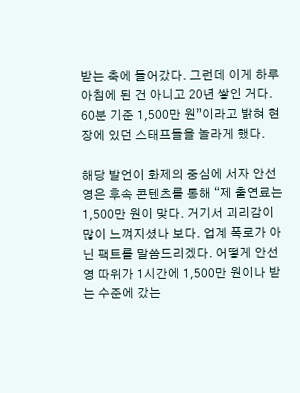받는 축에 들어갔다. 그런데 이게 하루아침에 된 건 아니고 20년 쌓인 거다. 60분 기준 1,500만 원”이라고 밝혀 현장에 있던 스태프들을 놀라게 했다.

해당 발언이 화제의 중심에 서자 안선영은 후속 콘텐츠를 통해 “제 출연료는 1,500만 원이 맞다. 거기서 괴리감이 많이 느껴지셨나 보다. 업계 폭로가 아닌 팩트를 말씀드리겠다. 어떻게 안선영 따위가 1시간에 1,500만 원이나 받는 수준에 갔는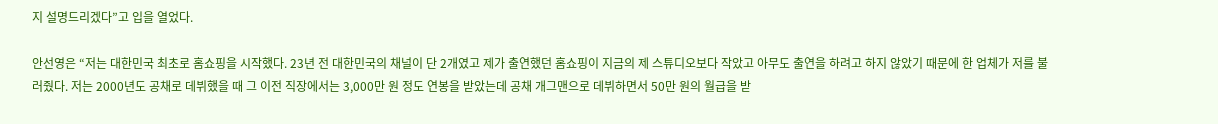지 설명드리겠다”고 입을 열었다.

안선영은 “저는 대한민국 최초로 홈쇼핑을 시작했다. 23년 전 대한민국의 채널이 단 2개였고 제가 출연했던 홈쇼핑이 지금의 제 스튜디오보다 작았고 아무도 출연을 하려고 하지 않았기 때문에 한 업체가 저를 불러줬다. 저는 2000년도 공채로 데뷔했을 때 그 이전 직장에서는 3,000만 원 정도 연봉을 받았는데 공채 개그맨으로 데뷔하면서 50만 원의 월급을 받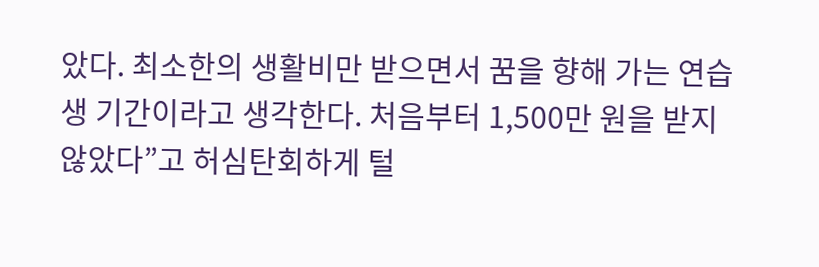았다. 최소한의 생활비만 받으면서 꿈을 향해 가는 연습생 기간이라고 생각한다. 처음부터 1,500만 원을 받지 않았다”고 허심탄회하게 털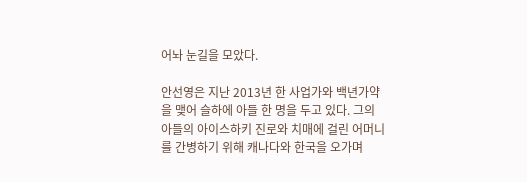어놔 눈길을 모았다.

안선영은 지난 2013년 한 사업가와 백년가약을 맺어 슬하에 아들 한 명을 두고 있다. 그의 아들의 아이스하키 진로와 치매에 걸린 어머니를 간병하기 위해 캐나다와 한국을 오가며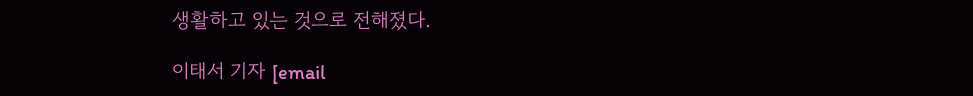생활하고 있는 것으로 전해졌다.

이태서 기자 [email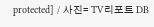protected] / 사진= TV리포트 DB